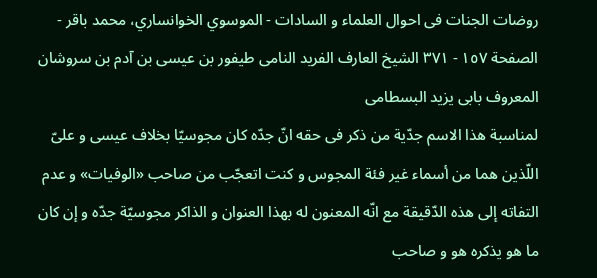روضات الجنات فی احوال العلماء و السادات - الموسوي الخوانساري، محمد باقر - الصفحة ١٥٧ - ٣٧١ الشيخ العارف الفريد النامى طيفور بن عيسى بن آدم بن سروشان المعروف بابى يزيد البسطامى
لمناسبة هذا الاسم جدّية من ذكر فى حقه انّ جدّه كان مجوسيّا بخلاف عيسى و علىّ اللّذين هما من أسماء غير فئة المجوس و كنت اتعجّب من صاحب «الوفيات» و عدم التفاته إلى هذه الدّقيقة مع انّه المعنون له بهذا العنوان و الذاكر مجوسيّة جدّه و إن كان ما هو يذكره هو و صاحب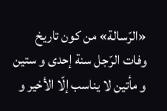«الرّسالة» من كون تاريخ وفات الرّجل سنة إحدى و ستين و مأتين لا يناسب إلّا الأخير و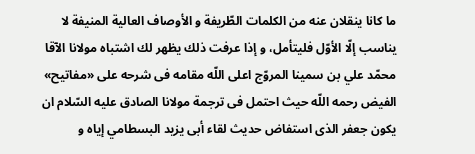ما كانا ينقلان عنه من الكلمات الطّريفة و الأوصاف العالية المنيفة لا يناسب إلّا الأوّل فليتأمل، و إذا عرفت ذلك يظهر لك اشتباه مولانا الآقا محمّد علي بن سمينا المروّج اعلى اللّه مقامه فى شرحه على «مفاتيح» الفيض رحمه اللّه حيث احتمل فى ترجمة مولانا الصادق عليه السّلام ان يكون جعفر الذى استفاض حديث لقاء أبى يزيد البسطامي إياه و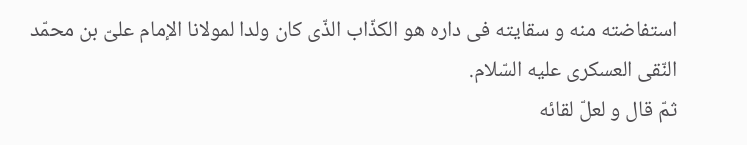استفاضته منه و سقايته فى داره هو الكذّاب الذّى كان ولدا لمولانا الإمام علىّ بن محمّد النّقى العسكرى عليه السّلام.
ثمّ قال و لعلّ لقائه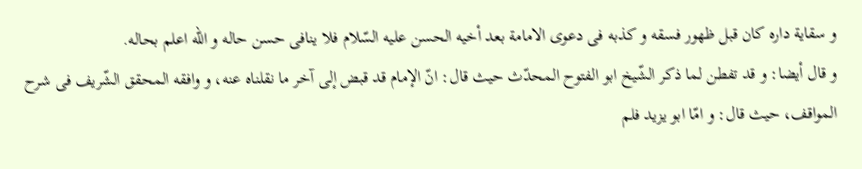و سقاية داره كان قبل ظهور فسقه و كذبه فى دعوى الامامة بعد أخيه الحسن عليه السّلام فلا ينافى حسن حاله و اللّه اعلم بحاله.
و قال أيضا: و قد تفطن لما ذكر الشّيخ ابو الفتوح المحدّث حيث قال: انّ الإمام قد قبض إلى آخر ما نقلناه عنه، و وافقه المحقق الشّريف فى شرح المواقف، حيث قال: و امّا ابو يزيد فلم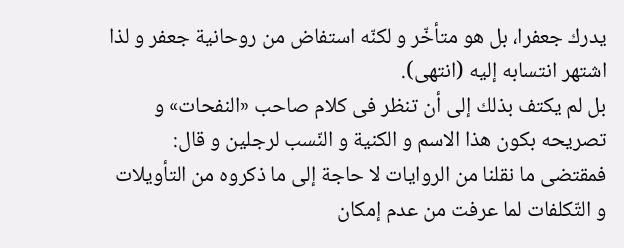يدرك جعفرا، بل هو متأخّر و لكنّه استفاض من روحانية جعفر و لذا اشتهر انتسابه إليه (انتهى).
بل لم يكتف بذلك إلى أن تنظر فى كلام صاحب «النفحات» و تصريحه بكون هذا الاسم و الكنية و النّسب لرجلين و قال: فمقتضى ما نقلنا من الروايات لا حاجة إلى ما ذكروه من التأويلات و التّكلفات لما عرفت من عدم إمكان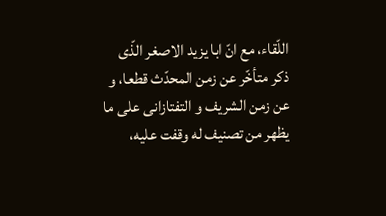اللّقاء، مع انّ ابا يزيد الاصغر الذّى ذكر متأخّر عن زمن المحدّث قطعا، و عن زمن الشريف و التفتازانى على ما يظهر من تصنيف له وقفت عليه،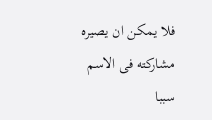فلا يمكن ان يصيره مشاركته فى الاسم سببا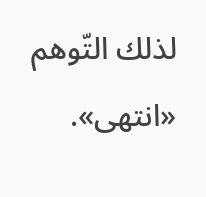لذلك التّوهم «انتهى».